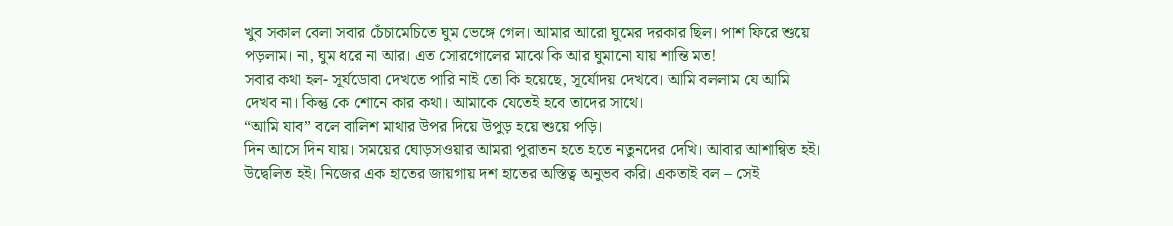খুব সকাল বেলা সবার চেঁচামেচিতে ঘুম ভেঙ্গে গেল। আমার আরো ঘুমের দরকার ছিল। পাশ ফিরে শুয়ে পড়লাম। না, ঘুম ধরে না আর। এত সোরগোলের মাঝে কি আর ঘুমানো যায় শান্তি মত!
সবার কথা হল- সূর্যডোবা দেখতে পারি নাই তো কি হয়েছে, সূর্যোদয় দেখবে। আমি বললাম যে আমি দেখব না। কিন্তু কে শোনে কার কথা। আমাকে যেতেই হবে তাদের সাথে।
“আমি যাব” বলে বালিশ মাথার উপর দিয়ে উপুড় হয়ে শুয়ে পড়ি।
দিন আসে দিন যায়। সময়ের ঘোড়সওয়ার আমরা পুরাতন হতে হতে নতুনদের দেখি। আবার আশান্বিত হই। উদ্বেলিত হই। নিজের এক হাতের জায়গায় দশ হাতের অস্তিত্ব অনুভব করি। একতাই বল – সেই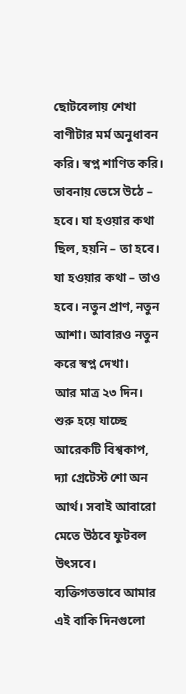ছোটবেলায় শেখা বাণীটার মর্ম অনুধাবন করি। স্বপ্ন শাণিত করি। ভাবনায় ভেসে উঠে – হবে। যা হওয়ার কথা ছিল, হয়নি – তা হবে। যা হওয়ার কথা – তাও হবে। নতুন প্রাণ, নতুন আশা। আবারও নতুন করে স্বপ্ন দেখা।
আর মাত্র ২৩ দিন। শুরু হয়ে যাচ্ছে আরেকটি বিশ্বকাপ, দ্যা গ্রেটেস্ট শো অন আর্থ। সবাই আবারো মেতে উঠবে ফুটবল উৎসবে। ব্যক্তিগতভাবে আমার এই বাকি দিনগুলো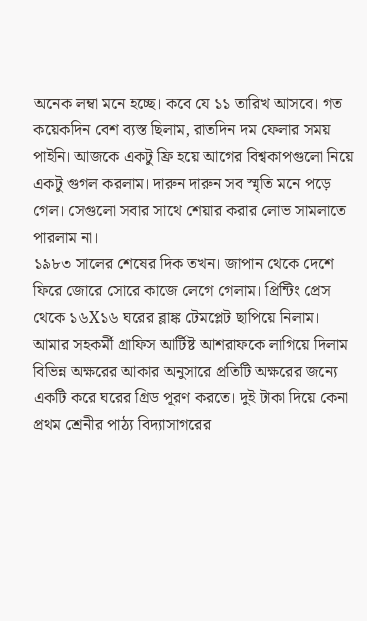অনেক লম্বা মনে হচ্ছে। কবে যে ১১ তারিখ আসবে। গত কয়েকদিন বেশ ব্যস্ত ছিলাম, রাতদিন দম ফেলার সময় পাইনি। আজকে একটু ফ্রি হয়ে আগের বিশ্বকাপগুলো নিয়ে একটু গুগল করলাম। দারুন দারুন সব স্মৃতি মনে পড়ে গেল। সেগুলো সবার সাথে শেয়ার করার লোভ সামলাতে পারলাম না।
১৯৮৩ সালের শেষের দিক তখন। জাপান থেকে দেশে ফিরে জোরে সোরে কাজে লেগে গেলাম। প্রিন্টিং প্রেস থেকে ১৬X১৬ ঘরের ব্লাঙ্ক টেমপ্লেট ছাপিয়ে নিলাম। আমার সহকর্মী গ্রাফিস আর্টিষ্ট আশরাফকে লাগিয়ে দিলাম বিভিন্ন অক্ষরের আকার অনুসারে প্রতিটি অক্ষরের জন্যে একটি করে ঘরের গ্রিড পূরণ করতে। দুই টাকা দিয়ে কেনা প্রথম শ্রেনীর পাঠ্য বিদ্যাসাগরের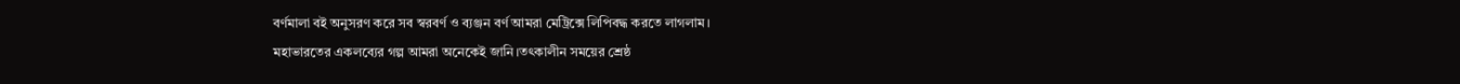বর্ণমালা বই অনুসরণ করে সব স্বরবর্ণ ও ব্যঞ্জন বর্ণ আমরা মেট্রিক্সে লিপিবদ্ধ করতে লাগলাম।
মহাভারতের একলব্যের গল্প আমরা অনেকেই জানি।তৎকালীন সময়ের শ্রেষ্ঠ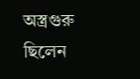অস্ত্রগুরু ছিলেন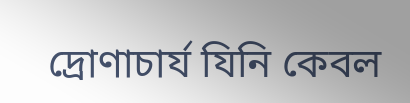দ্রোণাচার্য যিনি কেবল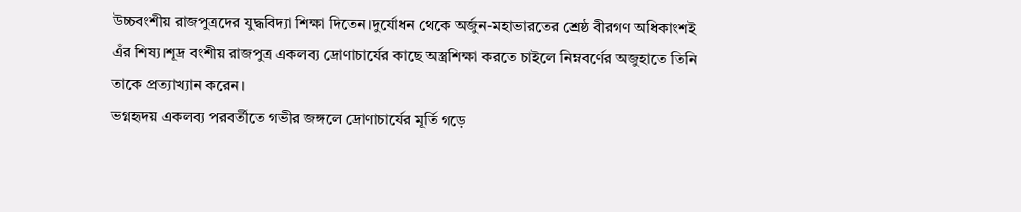উচ্চবংশীয় রাজপুত্রদের যুদ্ধবিদ্যা শিক্ষা দিতেন।দুর্যোধন থেকে অর্জুন-মহাভারতের শ্রেষ্ঠ বীরগণ অধিকাংশই এঁর শিষ্য।শূদ্র বংশীয় রাজপুত্র একলব্য দ্রোণাচার্যের কাছে অস্ত্রশিক্ষা করতে চাইলে নিম্নবর্ণের অজুহাতে তিনি তাকে প্রত্যাখ্যান করেন।
ভগ্নহৃদয় একলব্য পরবর্তীতে গভীর জঙ্গলে দ্রোণাচার্যের মূর্তি গড়ে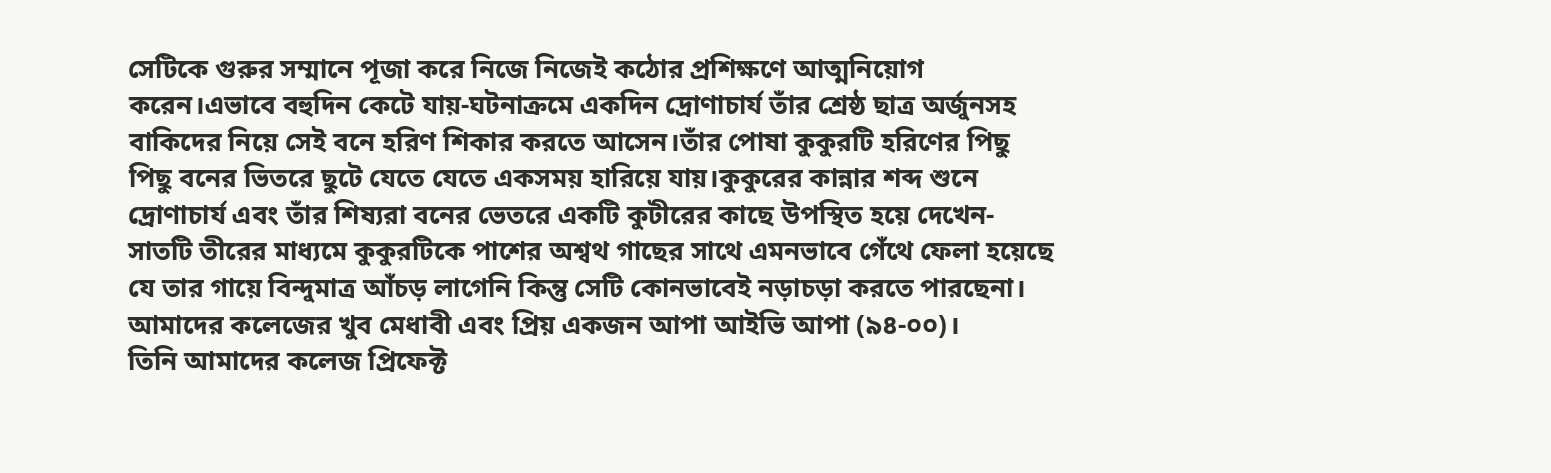সেটিকে গুরুর সম্মানে পূজা করে নিজে নিজেই কঠোর প্রশিক্ষণে আত্মনিয়োগ করেন।এভাবে বহুদিন কেটে যায়-ঘটনাক্রমে একদিন দ্রোণাচার্য তাঁর শ্রেষ্ঠ ছাত্র অর্জুনসহ বাকিদের নিয়ে সেই বনে হরিণ শিকার করতে আসেন।তাঁর পোষা কুকুরটি হরিণের পিছু পিছু বনের ভিতরে ছুটে যেতে যেতে একসময় হারিয়ে যায়।কুকুরের কান্নার শব্দ শুনে দ্রোণাচার্য এবং তাঁর শিষ্যরা বনের ভেতরে একটি কুটীরের কাছে উপস্থিত হয়ে দেখেন-সাতটি তীরের মাধ্যমে কুকুরটিকে পাশের অশ্বথ গাছের সাথে এমনভাবে গেঁথে ফেলা হয়েছে যে তার গায়ে বিন্দুমাত্র আঁচড় লাগেনি কিন্তু সেটি কোনভাবেই নড়াচড়া করতে পারছেনা।
আমাদের কলেজের খুব মেধাবী এবং প্রিয় একজন আপা আইভি আপা (৯৪-০০)।
তিনি আমাদের কলেজ প্রিফেক্ট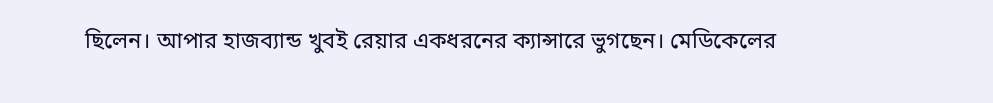ছিলেন। আপার হাজব্যান্ড খুবই রেয়ার একধরনের ক্যান্সারে ভুগছেন। মেডিকেলের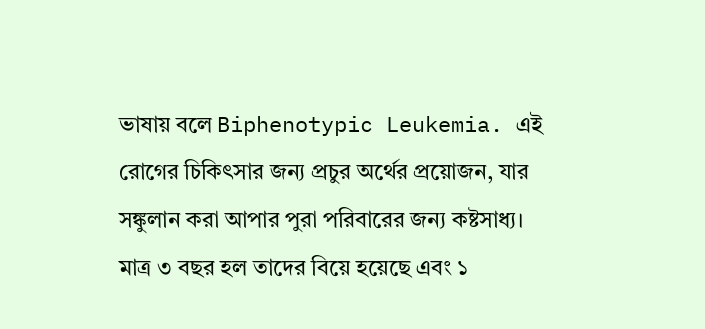ভাষায় বলে Biphenotypic Leukemia. এই রোগের চিকিৎসার জন্য প্রচুর অর্থের প্রয়োজন, যার সঙ্কুলান করা আপার পুরা পরিবারের জন্য কষ্টসাধ্য।
মাত্র ৩ বছর হল তাদের বিয়ে হয়েছে এবং ১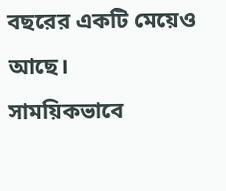বছরের একটি মেয়েও আছে।
সাময়িকভাবে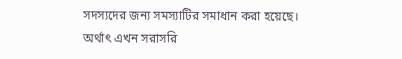সদস্যদের জন্য সমস্যাটির সমাধান করা হয়েছে। অর্থাৎ এখন সরাসরি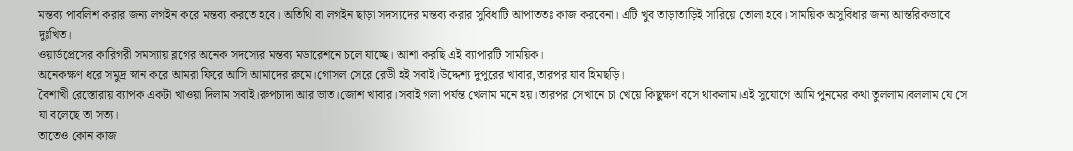মন্তব্য পাবলিশ করার জন্য লগইন করে মন্তব্য করতে হবে। অতিথি বা লগইন ছাড়া সদস্যদের মন্তব্য করার সুবিধাটি আপাততঃ কাজ করবেনা। এটি খুব তাড়াতাড়িই সারিয়ে তোলা হবে। সাময়িক অসুবিধার জন্য আন্তরিকভাবে দুঃখিত।
ওয়ার্ডপ্রেসের কারিগরী সমস্যায় ব্লগের অনেক সদস্যের মন্তব্য মডারেশনে চলে যাচ্ছে। আশা করছি এই ব্যাপারটি সাময়িক।
অনেকক্ষণ ধরে সমুদ্র স্নান করে আমরা ফিরে আসি আমাদের রুমে।গোসল সেরে রেডী হই সবাই।উদ্দেশ্য দুপুরের খাবার,তারপর যাব হিমছড়ি।
বৈশাখী রেস্তোরায় ব্যাপক একটা খাওয়া দিলাম সবাই।রুপচাদা আর ভাত।জোশ খাবার।সবাই গলা পর্যন্ত খেলাম মনে হয়।তারপর সেখানে চা খেয়ে কিছুক্ষণ বসে থাকলাম।এই সুযোগে আমি পুনমের কথা তুললাম।বললাম যে সে যা বলেছে তা সত্য।
তাতেও কোন কাজ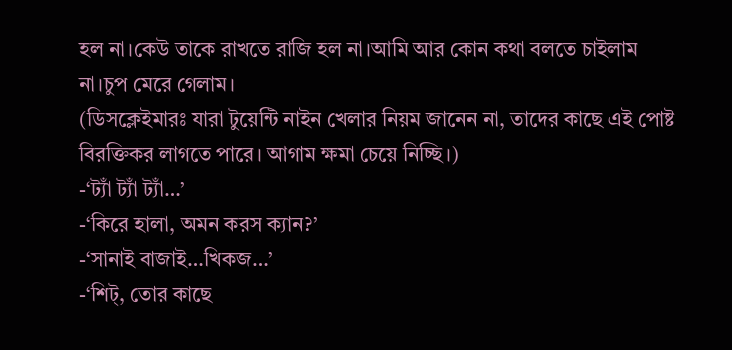হল না।কেউ তাকে রাখতে রাজি হল না।আমি আর কোন কথা বলতে চাইলাম না।চুপ মেরে গেলাম।
(ডিসক্লেইমারঃ যারা টুয়েন্টি নাইন খেলার নিয়ম জানেন না, তাদের কাছে এই পোষ্ট বিরক্তিকর লাগতে পারে। আগাম ক্ষমা চেয়ে নিচ্ছি।)
-‘ট্যাঁ ট্যাঁ ট্যাঁ…’
-‘কিরে হালা, অমন করস ক্যান?’
-‘সানাই বাজাই…খিকজ…’
-‘শিট্, তোর কাছে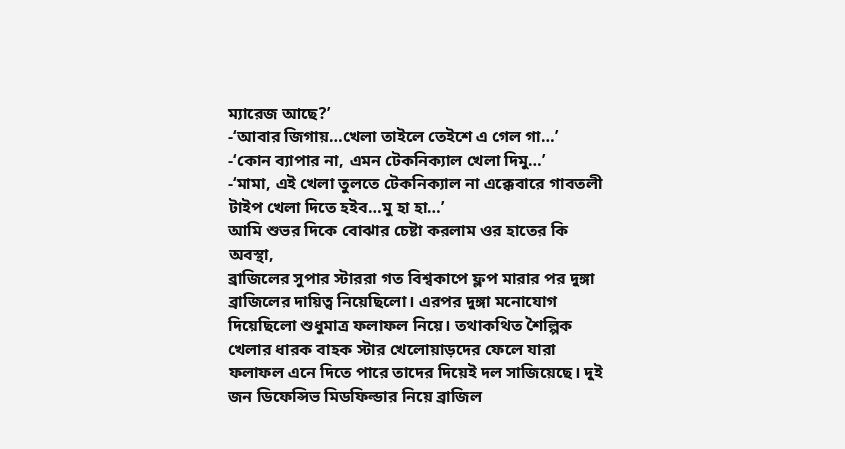ম্যারেজ আছে?’
-‘আবার জিগায়…খেলা তাইলে তেইশে এ গেল গা…’
-‘কোন ব্যাপার না, এমন টেকনিক্যাল খেলা দিমু…’
-‘মামা, এই খেলা তুলতে টেকনিক্যাল না এক্কেবারে গাবতলী টাইপ খেলা দিতে হইব…মু হা হা…’
আমি শুভর দিকে বোঝার চেষ্টা করলাম ওর হাতের কি অবস্থা,
ব্রাজিলের সুপার স্টাররা গত বিশ্বকাপে ফ্লপ মারার পর দুঙ্গা ব্রাজিলের দায়িত্ব নিয়েছিলো। এরপর দুঙ্গা মনোযোগ দিয়েছিলো শুধুমাত্র ফলাফল নিয়ে। তথাকথিত শৈল্পিক খেলার ধারক বাহক স্টার খেলোয়াড়দের ফেলে যারা ফলাফল এনে দিতে পারে তাদের দিয়েই দল সাজিয়েছে। দুই জন ডিফেন্সিভ মিডফিল্ডার নিয়ে ব্রাজিল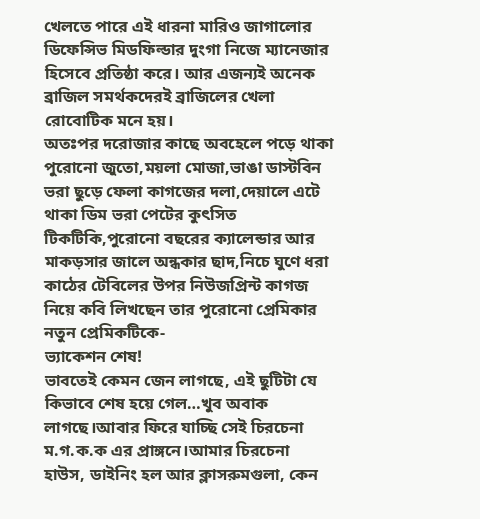খেলতে পারে এই ধারনা মারিও জাগালোর ডিফেন্সিভ মিডফিল্ডার দুংগা নিজে ম্যানেজার হিসেবে প্রতিষ্ঠা করে। আর এজন্যই অনেক ব্রাজিল সমর্থকদেরই ব্রাজিলের খেলা রোবোটিক মনে হয়।
অতঃপর দরোজার কাছে অবহেলে পড়ে থাকা পুরোনো জুতো,ময়লা মোজা,ভাঙা ডাস্টবিন ভরা ছুড়ে ফেলা কাগজের দলা,দেয়ালে এটে থাকা ডিম ভরা পেটের কুৎসিত টিকটিকি,পুরোনো বছরের ক্যালেন্ডার আর মাকড়সার জালে অন্ধকার ছাদ,নিচে ঘুণে ধরা কাঠের টেবিলের উপর নিউজপ্রিন্ট কাগজ নিয়ে কবি লিখছেন তার পুরোনো প্রেমিকার নতুন প্রেমিকটিকে-
ভ্যাকেশন শেষ!
ভাবতেই কেমন জেন লাগছে, এই ছুটিটা যে কিভাবে শেষ হয়ে গেল…খুব অবাক লাগছে।আবার ফিরে যাচ্ছি সেই চিরচেনা ম.গ.ক.ক এর প্রাঙ্গনে।আমার চিরচেনা হাউস, ডাইনিং হল আর ক্লাসরুমগুলা, কেন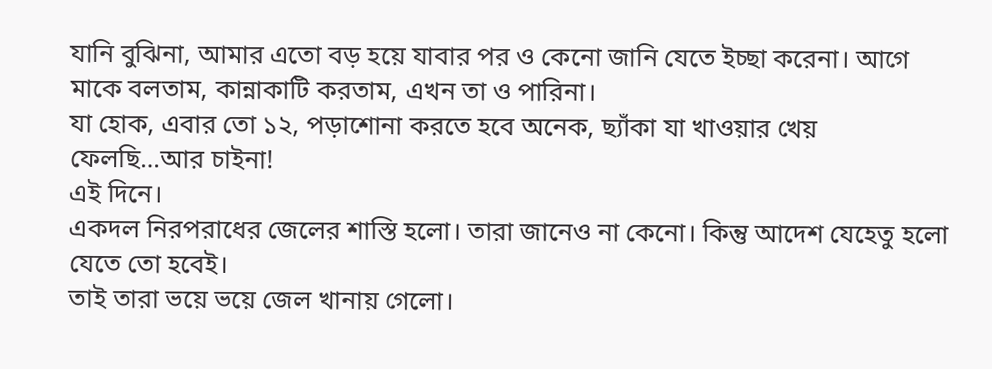যানি বুঝিনা, আমার এতো বড় হয়ে যাবার পর ও কেনো জানি যেতে ইচ্ছা করেনা। আগে মাকে বলতাম, কান্নাকাটি করতাম, এখন তা ও পারিনা।
যা হোক, এবার তো ১২, পড়াশোনা করতে হবে অনেক, ছ্যাঁকা যা খাওয়ার খেয় ফেলছি…আর চাইনা!
এই দিনে।
একদল নিরপরাধের জেলের শাস্তি হলো। তারা জানেও না কেনো। কিন্তু আদেশ যেহেতু হলো যেতে তো হবেই।
তাই তারা ভয়ে ভয়ে জেল খানায় গেলো।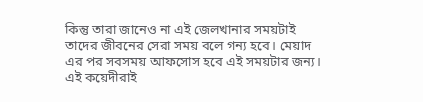কিন্তু তারা জানেও না এই জেলখানার সময়টাই তাদের জীবনের সেরা সময় বলে গন্য হবে। মেয়াদ এর পর সবসময় আফসোস হবে এই সময়টার জন্য। এই কয়েদীরাই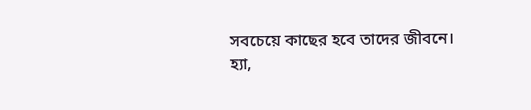সবচেয়ে কাছের হবে তাদের জীবনে।
হ্যা,